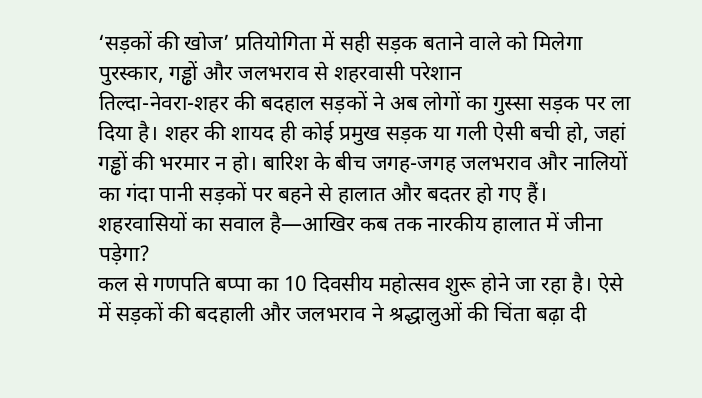‘सड़कों की खोज’ प्रतियोगिता में सही सड़क बताने वाले को मिलेगा पुरस्कार, गड्ढों और जलभराव से शहरवासी परेशान
तिल्दा-नेवरा-शहर की बदहाल सड़कों ने अब लोगों का गुस्सा सड़क पर ला दिया है। शहर की शायद ही कोई प्रमुख सड़क या गली ऐसी बची हो, जहां गड्ढों की भरमार न हो। बारिश के बीच जगह-जगह जलभराव और नालियों का गंदा पानी सड़कों पर बहने से हालात और बदतर हो गए हैं। शहरवासियों का सवाल है—आखिर कब तक नारकीय हालात में जीना पड़ेगा?
कल से गणपति बप्पा का 10 दिवसीय महोत्सव शुरू होने जा रहा है। ऐसे में सड़कों की बदहाली और जलभराव ने श्रद्धालुओं की चिंता बढ़ा दी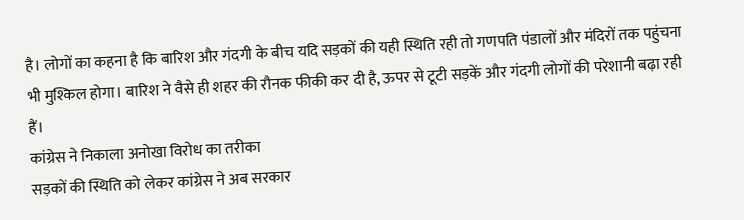है। लोगों का कहना है कि बारिश और गंदगी के बीच यदि सड़कों की यही स्थिति रही तो गणपति पंडालों और मंदिरों तक पहुंचना भी मुश्किल होगा। बारिश ने वैसे ही शहर की रौनक फीकी कर दी है, ऊपर से टूटी सड़कें और गंदगी लोगों की परेशानी बढ़ा रही हैं।
कांग्रेस ने निकाला अनोखा विरोध का तरीका
सड़कों की स्थिति को लेकर कांग्रेस ने अब सरकार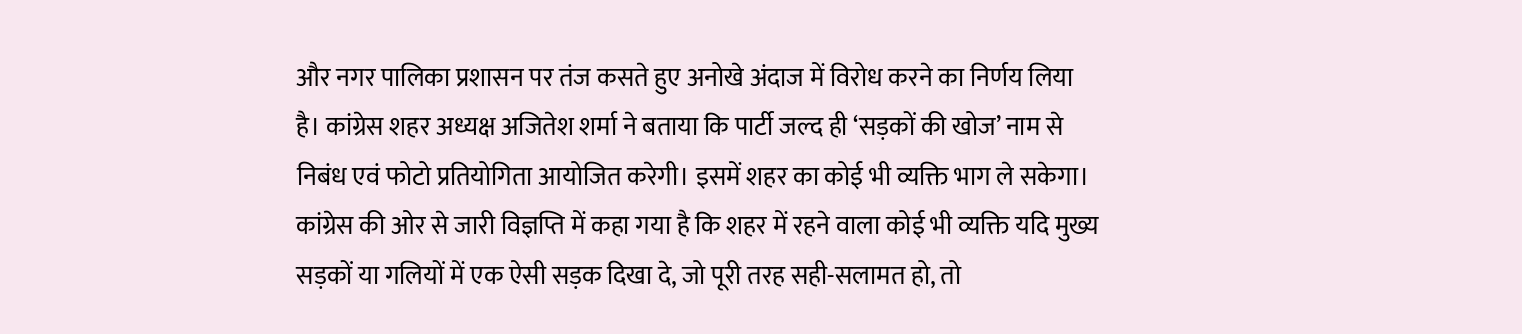और नगर पालिका प्रशासन पर तंज कसते हुए अनोखे अंदाज में विरोध करने का निर्णय लिया है। कांग्रेस शहर अध्यक्ष अजितेश शर्मा ने बताया कि पार्टी जल्द ही ‘सड़कों की खोज’ नाम से निबंध एवं फोटो प्रतियोगिता आयोजित करेगी। इसमें शहर का कोई भी व्यक्ति भाग ले सकेगा।
कांग्रेस की ओर से जारी विज्ञप्ति में कहा गया है कि शहर में रहने वाला कोई भी व्यक्ति यदि मुख्य सड़कों या गलियों में एक ऐसी सड़क दिखा दे, जो पूरी तरह सही-सलामत हो, तो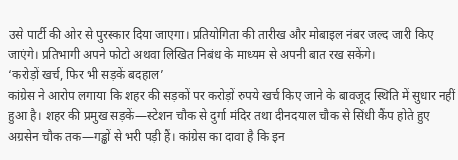उसे पार्टी की ओर से पुरस्कार दिया जाएगा। प्रतियोगिता की तारीख और मोबाइल नंबर जल्द जारी किए जाएंगे। प्रतिभागी अपने फोटो अथवा लिखित निबंध के माध्यम से अपनी बात रख सकेंगे।
‘करोड़ों खर्च, फिर भी सड़कें बदहाल’
कांग्रेस ने आरोप लगाया कि शहर की सड़कों पर करोड़ों रुपये खर्च किए जाने के बावजूद स्थिति में सुधार नहीं हुआ है। शहर की प्रमुख सड़कें—स्टेशन चौक से दुर्गा मंदिर तथा दीनदयाल चौक से सिंधी कैंप होते हुए अग्रसेन चौक तक—गड्ढों से भरी पड़ी हैं। कांग्रेस का दावा है कि इन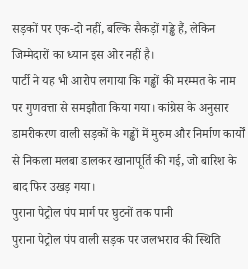सड़कों पर एक-दो नहीं, बल्कि सैकड़ों गड्ढे हैं, लेकिन जिम्मेदारों का ध्यान इस ओर नहीं है।
पार्टी ने यह भी आरोप लगाया कि गड्ढों की मरम्मत के नाम पर गुणवत्ता से समझौता किया गया। कांग्रेस के अनुसार डामरीकरण वाली सड़कों के गड्ढों में मुरुम और निर्माण कार्यों से निकला मलबा डालकर खानापूर्ति की गई, जो बारिश के बाद फिर उखड़ गया।
पुराना पेट्रोल पंप मार्ग पर घुटनों तक पानी
पुराना पेट्रोल पंप वाली सड़क पर जलभराव की स्थिति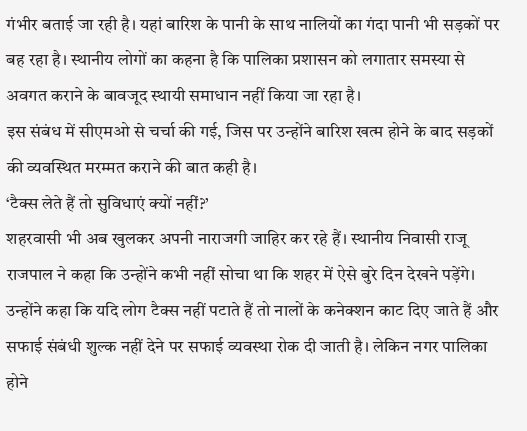गंभीर बताई जा रही है। यहां बारिश के पानी के साथ नालियों का गंदा पानी भी सड़कों पर बह रहा है। स्थानीय लोगों का कहना है कि पालिका प्रशासन को लगातार समस्या से अवगत कराने के बावजूद स्थायी समाधान नहीं किया जा रहा है।
इस संबंध में सीएमओ से चर्चा की गई, जिस पर उन्होंने बारिश खत्म होने के बाद सड़कों की व्यवस्थित मरम्मत कराने की बात कही है।
‘टैक्स लेते हैं तो सुविधाएं क्यों नहीं?’
शहरवासी भी अब खुलकर अपनी नाराजगी जाहिर कर रहे हैं। स्थानीय निवासी राजू राजपाल ने कहा कि उन्होंने कभी नहीं सोचा था कि शहर में ऐसे बुरे दिन देखने पड़ेंगे। उन्होंने कहा कि यदि लोग टैक्स नहीं पटाते हैं तो नालों के कनेक्शन काट दिए जाते हैं और सफाई संबंधी शुल्क नहीं देने पर सफाई व्यवस्था रोक दी जाती है। लेकिन नगर पालिका होने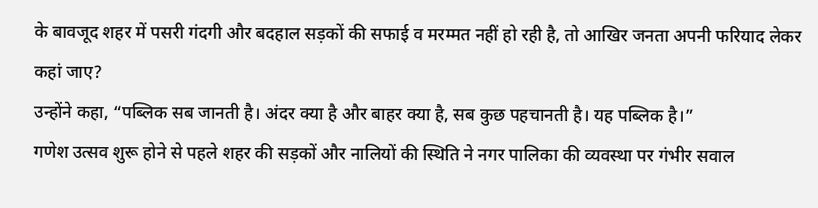के बावजूद शहर में पसरी गंदगी और बदहाल सड़कों की सफाई व मरम्मत नहीं हो रही है, तो आखिर जनता अपनी फरियाद लेकर कहां जाए?
उन्होंने कहा, “पब्लिक सब जानती है। अंदर क्या है और बाहर क्या है, सब कुछ पहचानती है। यह पब्लिक है।”
गणेश उत्सव शुरू होने से पहले शहर की सड़कों और नालियों की स्थिति ने नगर पालिका की व्यवस्था पर गंभीर सवाल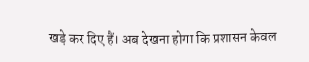खड़े कर दिए हैं। अब देखना होगा कि प्रशासन केवल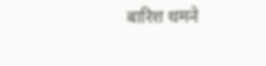बारिश थमने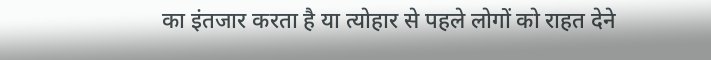का इंतजार करता है या त्योहार से पहले लोगों को राहत देने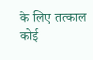के लिए तत्काल कोई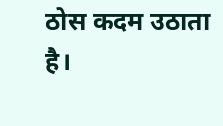ठोस कदम उठाता है।